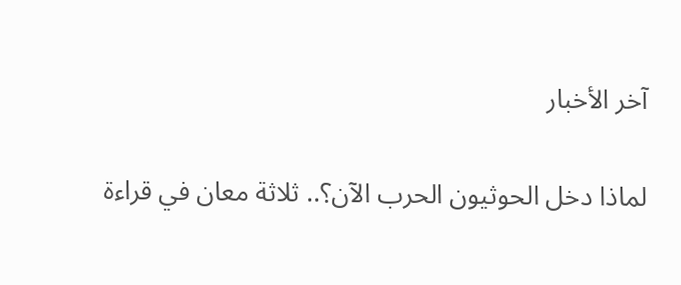آخر الأخبار

لماذا دخل الحوثيون الحرب الآن؟.. ثلاثة معان في قراءة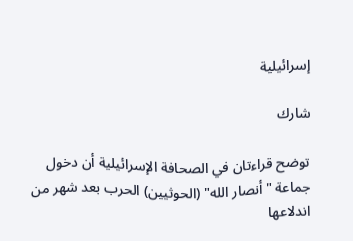إسرائيلية

شارك

توضح قراءتان في الصحافة الإسرائيلية أن دخول جماعة "أنصار الله" (الحوثيين) الحرب بعد شهر من اندلاعها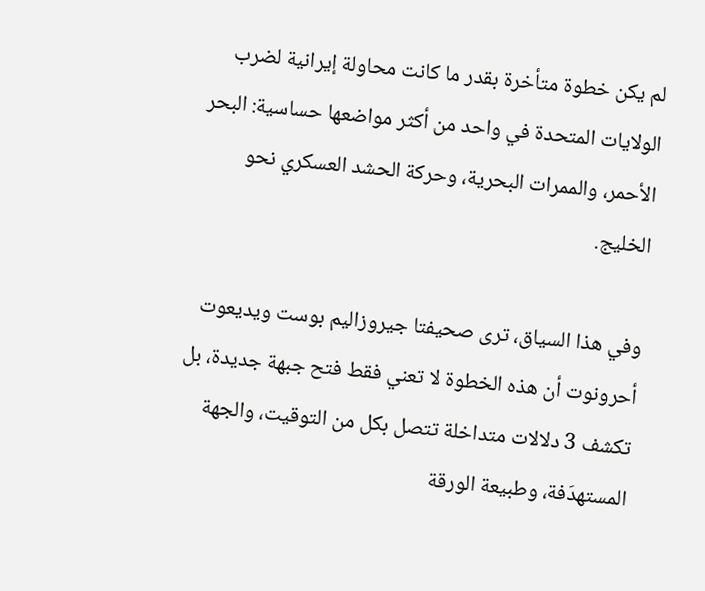لم يكن خطوة متأخرة بقدر ما كانت محاولة إيرانية لضرب الولايات المتحدة في واحد من أكثر مواضعها حساسية: البحر الأحمر، والممرات البحرية، وحركة الحشد العسكري نحو الخليج.

وفي هذا السياق، ترى صحيفتا جيروزاليم بوست ويديعوت أحرونوت أن هذه الخطوة لا تعني فقط فتح جبهة جديدة، بل تكشف 3 دلالات متداخلة تتصل بكل من التوقيت، والجهة المستهدَفة، وطبيعة الورقة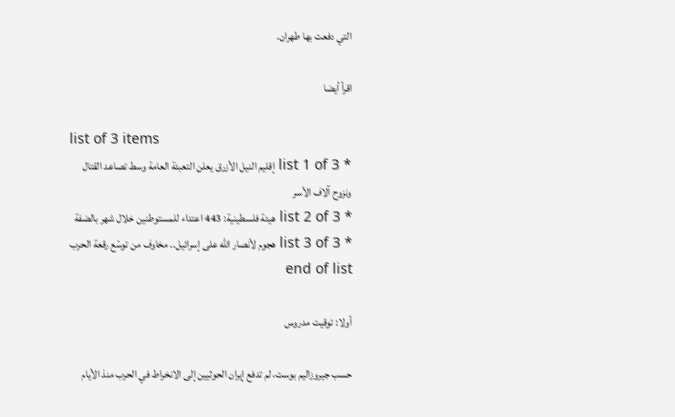التي دفعت بها طهران.

اقرأ أيضا

list of 3 items
* list 1 of 3 إقليم النيل الأزرق يعلن التعبئة العامة وسط تصاعد القتال ونزوح آلاف الأسر
* list 2 of 3 هيئة فلسطينية: 443 اعتداء للمستوطنين خلال شهر بالضفة
* list 3 of 3 هجوم لأنصار الله على إسرائيل.. مخاوف من توسّع رقعة الحرب end of list

أولا: توقيت مدروس

حسب جيروزاليم بوست، لم تدفع إيران الحوثيين إلى الانخراط في الحرب منذ الأيام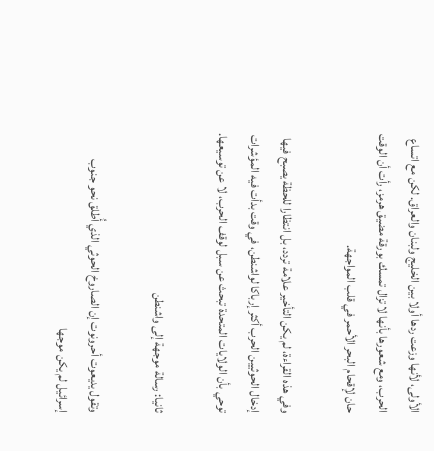الأولى، لأنها وزعت ردها أولا بين الخليج ولبنان والعراق. لكن مع اتساع الحرب، ومع شعورها بأنها لا تزال تمسك بورقة مضيق هرمز، رأت أن الوقت حان لإقحام البحر الأحمر في قلب المواجهة.

وفي هذه القراءة، لم يكن التأخير علامة تردد، بل انتظارا للحظة يصبح فيها إدخال الحوثيين الحرب أكثر إرباكا لواشنطن، في وقت بدأت فيه المؤشرات توحي بأن الولايات المتحدة تبحث عن سبل لوقف الحرب، لا عن توسيعها.

ثانيا: رسالة موجهة إلى واشنطن

وتقول يديعوت أحرونوت إن الصاروخ الحوثي الذي أُطلق نحو جنوب إسرائيل لم يكن موجها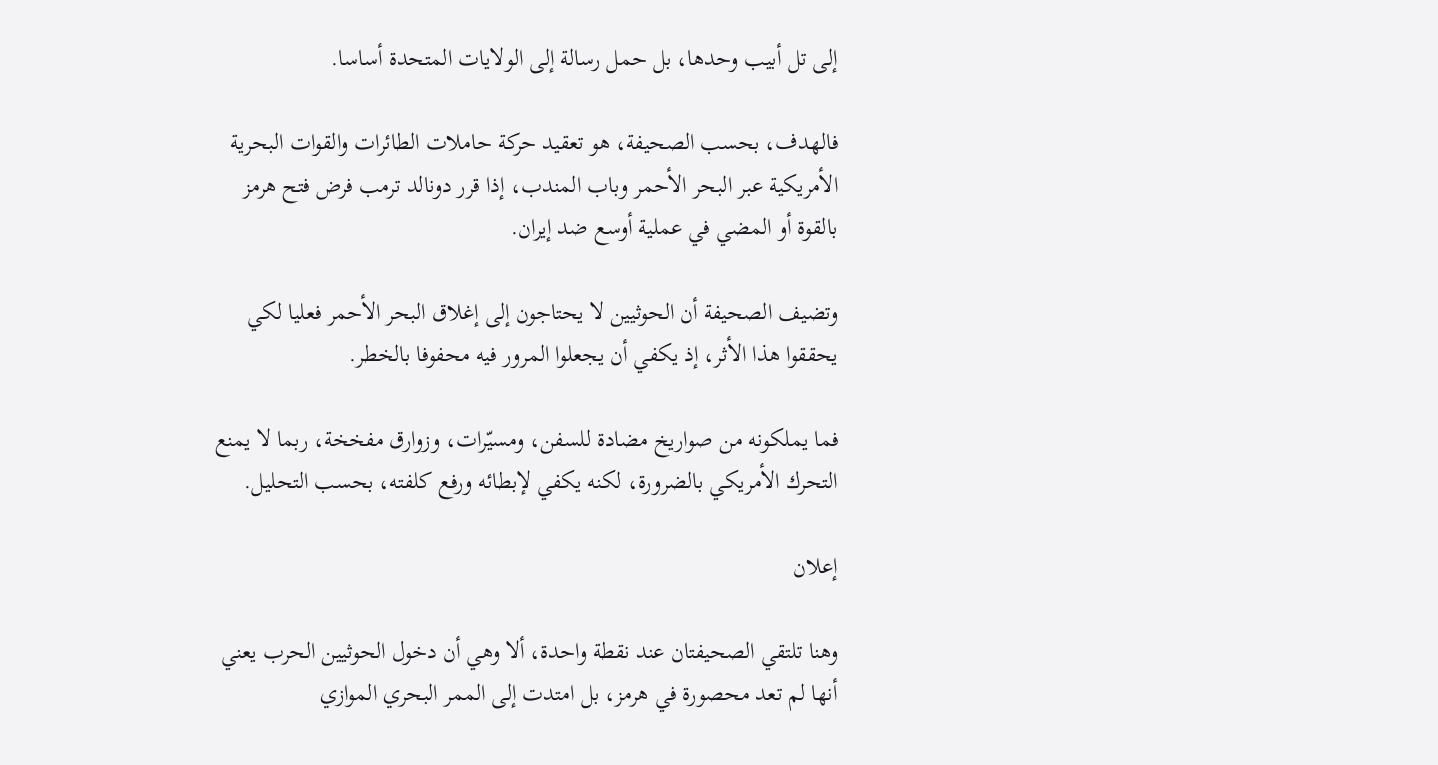إلى تل أبيب وحدها، بل حمل رسالة إلى الولايات المتحدة أساسا.

فالهدف، بحسب الصحيفة، هو تعقيد حركة حاملات الطائرات والقوات البحرية الأمريكية عبر البحر الأحمر وباب المندب، إذا قرر دونالد ترمب فرض فتح هرمز بالقوة أو المضي في عملية أوسع ضد إيران.

وتضيف الصحيفة أن الحوثيين لا يحتاجون إلى إغلاق البحر الأحمر فعليا لكي يحققوا هذا الأثر، إذ يكفي أن يجعلوا المرور فيه محفوفا بالخطر.

فما يملكونه من صواريخ مضادة للسفن، ومسيّرات، وزوارق مفخخة، ربما لا يمنع التحرك الأمريكي بالضرورة، لكنه يكفي لإبطائه ورفع كلفته، بحسب التحليل.

إعلان

وهنا تلتقي الصحيفتان عند نقطة واحدة، ألا وهي أن دخول الحوثيين الحرب يعني أنها لم تعد محصورة في هرمز، بل امتدت إلى الممر البحري الموازي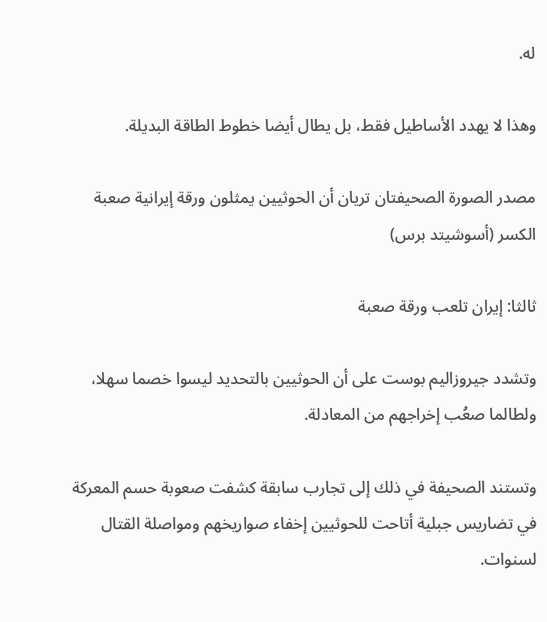له.

وهذا لا يهدد الأساطيل فقط، بل يطال أيضا خطوط الطاقة البديلة.

مصدر الصورة الصحيفتان تريان أن الحوثيين يمثلون ورقة إيرانية صعبة الكسر (أسوشيتد برس)

ثالثا: إيران تلعب ورقة صعبة

وتشدد جيروزاليم بوست على أن الحوثيين بالتحديد ليسوا خصما سهلا، ولطالما صعُب إخراجهم من المعادلة.

وتستند الصحيفة في ذلك إلى تجارب سابقة كشفت صعوبة حسم المعركة في تضاريس جبلية أتاحت للحوثيين إخفاء صواريخهم ومواصلة القتال لسنوات.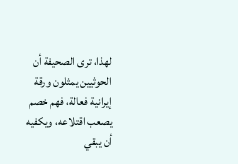لهذا، ترى الصحيفة أن الحوثيين يمثلون ورقة إيرانية فعالة، فهم خصم يصعب اقتلاعه، ويكفيه أن يبقي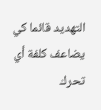التهديد قائما كي يضاعف كلفة أي تحرك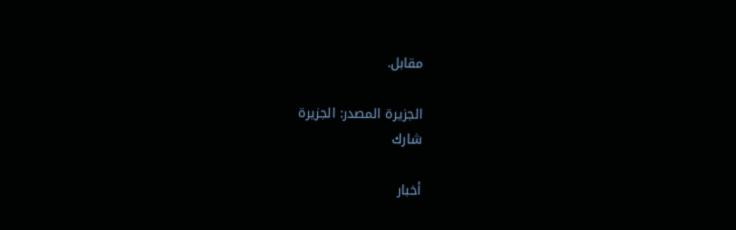مقابل.

الجزيرة المصدر: الجزيرة
شارك

أخبار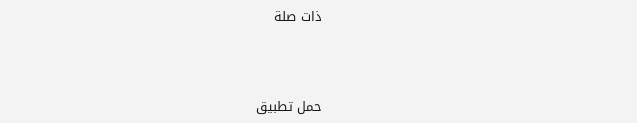ذات صلة



حمل تطبيق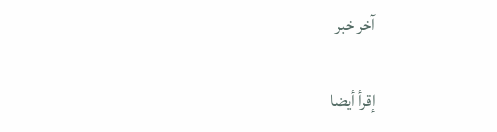آخر خبر

إقرأ أيضا